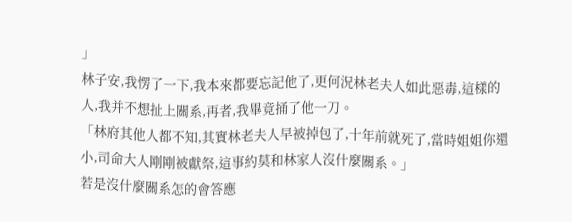」
林子安,我愣了一下,我本來都要忘記他了,更何況林老夫人如此惡毒,這樣的人,我并不想扯上關系,再者,我畢竟捅了他一刀。
「林府其他人都不知,其實林老夫人早被掉包了,十年前就死了,當時姐姐你還小,司命大人剛剛被獻祭,這事約莫和林家人沒什麼關系。」
若是沒什麼關系怎的會答應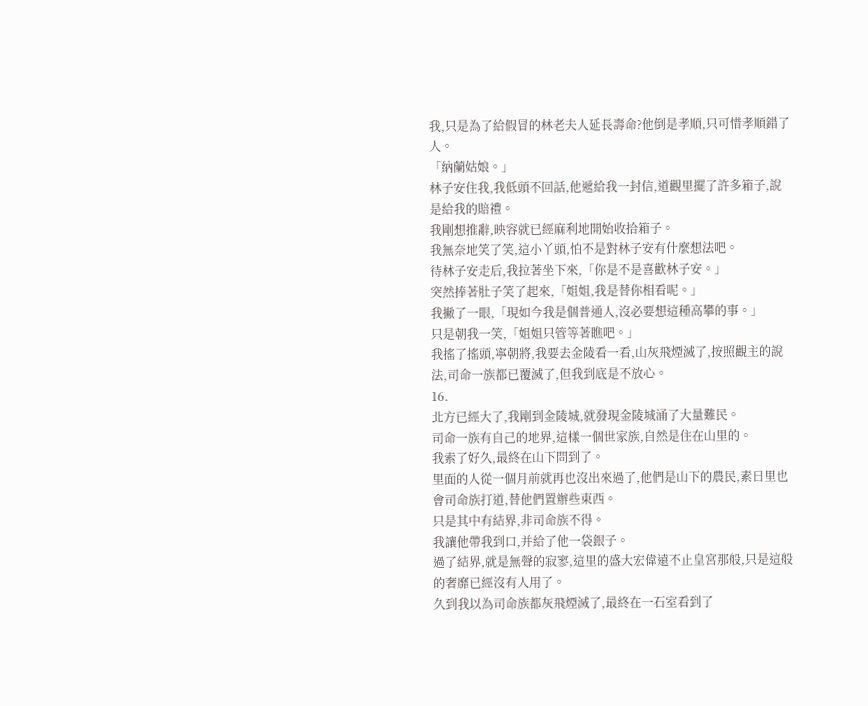我,只是為了給假冒的林老夫人延長壽命?他倒是孝順,只可惜孝順錯了人。
「納蘭姑娘。」
林子安住我,我低頭不回話,他遞給我一封信,道觀里擺了許多箱子,說是給我的賠禮。
我剛想推辭,映容就已經麻利地開始收拾箱子。
我無奈地笑了笑,這小丫頭,怕不是對林子安有什麼想法吧。
待林子安走后,我拉著坐下來,「你是不是喜歡林子安。」
突然捧著肚子笑了起來,「姐姐,我是替你相看呢。」
我撇了一眼,「現如今我是個普通人,沒必要想這種高攀的事。」
只是朝我一笑,「姐姐只管等著瞧吧。」
我搖了搖頭,寧朝將,我要去金陵看一看,山灰飛煙滅了,按照觀主的說法,司命一族都已覆滅了,但我到底是不放心。
16.
北方已經大了,我剛到金陵城,就發現金陵城涌了大量難民。
司命一族有自己的地界,這樣一個世家族,自然是住在山里的。
我索了好久,最終在山下問到了。
里面的人從一個月前就再也沒出來過了,他們是山下的農民,素日里也會司命族打道,替他們置辦些東西。
只是其中有結界,非司命族不得。
我讓他帶我到口,并給了他一袋銀子。
過了結界,就是無聲的寂寥,這里的盛大宏偉遠不止皇宮那般,只是這般的奢靡已經沒有人用了。
久到我以為司命族都灰飛煙滅了,最終在一石室看到了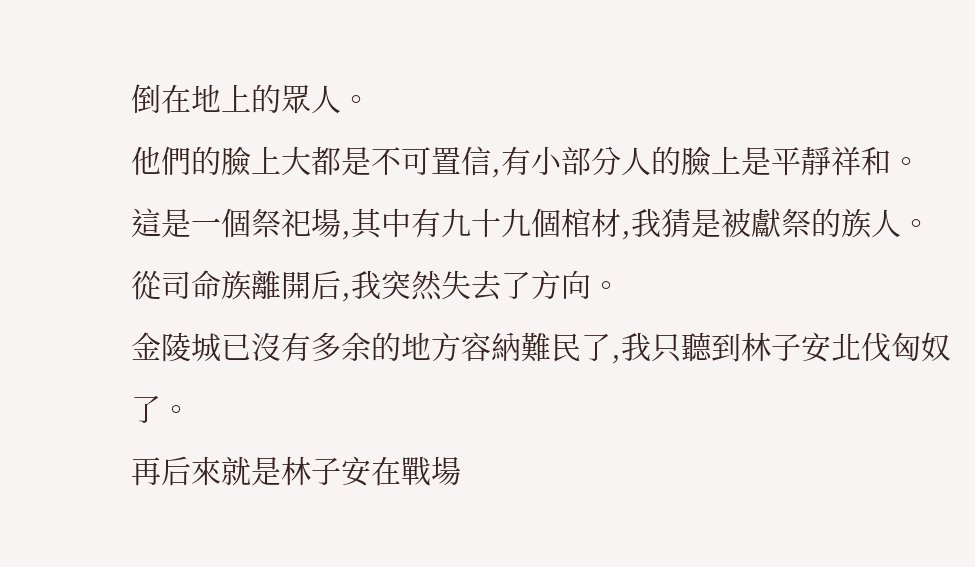倒在地上的眾人。
他們的臉上大都是不可置信,有小部分人的臉上是平靜祥和。
這是一個祭祀場,其中有九十九個棺材,我猜是被獻祭的族人。
從司命族離開后,我突然失去了方向。
金陵城已沒有多余的地方容納難民了,我只聽到林子安北伐匈奴了。
再后來就是林子安在戰場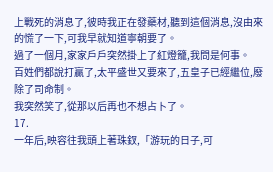上戰死的消息了,彼時我正在發藥材,聽到這個消息,沒由來的慌了一下,可我早就知道寧朝要了。
過了一個月,家家戶戶突然掛上了紅燈籠,我問是何事。
百姓們都說打贏了,太平盛世又要來了,五皇子已經繼位,廢除了司命制。
我突然笑了,從那以后再也不想占卜了。
17.
一年后,映容往我頭上著珠釵,「游玩的日子,可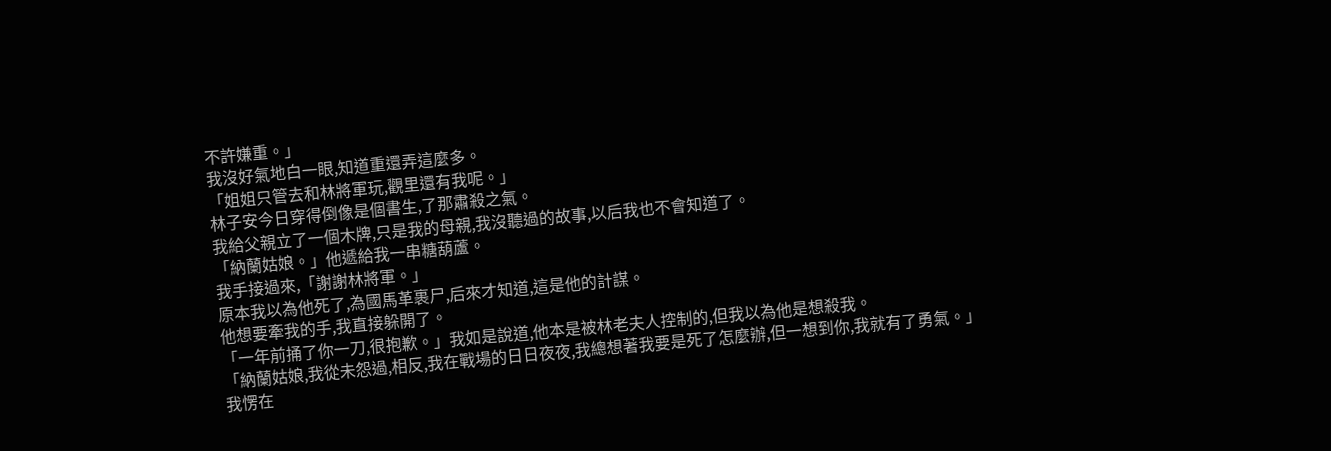不許嫌重。」
我沒好氣地白一眼,知道重還弄這麼多。
「姐姐只管去和林將軍玩,觀里還有我呢。」
林子安今日穿得倒像是個書生,了那肅殺之氣。
我給父親立了一個木牌,只是我的母親,我沒聽過的故事,以后我也不會知道了。
「納蘭姑娘。」他遞給我一串糖葫蘆。
我手接過來,「謝謝林將軍。」
原本我以為他死了,為國馬革裹尸,后來才知道,這是他的計謀。
他想要牽我的手,我直接躲開了。
「一年前捅了你一刀,很抱歉。」我如是說道,他本是被林老夫人控制的,但我以為他是想殺我。
「納蘭姑娘,我從未怨過,相反,我在戰場的日日夜夜,我總想著我要是死了怎麼辦,但一想到你,我就有了勇氣。」
我愣在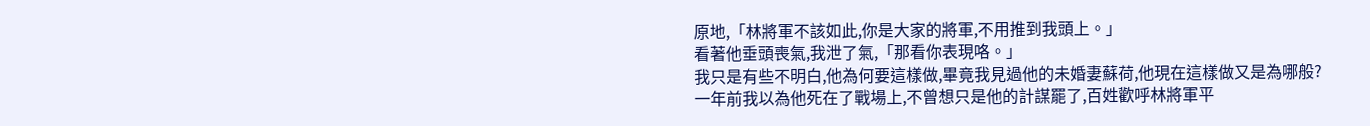原地,「林將軍不該如此,你是大家的將軍,不用推到我頭上。」
看著他垂頭喪氣,我泄了氣,「那看你表現咯。」
我只是有些不明白,他為何要這樣做,畢竟我見過他的未婚妻蘇荷,他現在這樣做又是為哪般?
一年前我以為他死在了戰場上,不曾想只是他的計謀罷了,百姓歡呼林將軍平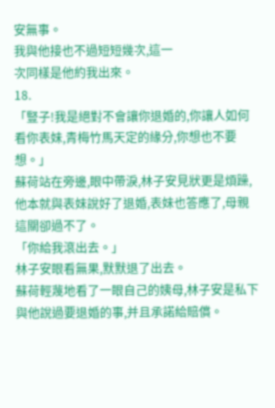安無事。
我與他接也不過短短幾次,這一
次同樣是他約我出來。
18.
「豎子!我是絕對不會讓你退婚的,你讓人如何看你表妹,青梅竹馬天定的緣分,你想也不要想。」
蘇荷站在旁邊,眼中帶淚,林子安見狀更是煩躁,他本就與表妹說好了退婚,表妹也答應了,母親這關卻過不了。
「你給我滾出去。」
林子安眼看無果,默默退了出去。
蘇荷輕蔑地看了一眼自己的姨母,林子安是私下與他說過要退婚的事,并且承諾給賠償。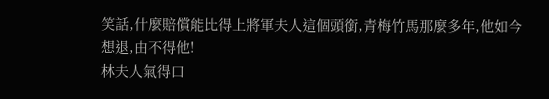笑話,什麼賠償能比得上將軍夫人這個頭銜,青梅竹馬那麼多年,他如今想退,由不得他!
林夫人氣得口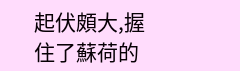起伏頗大,握住了蘇荷的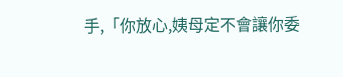手,「你放心,姨母定不會讓你委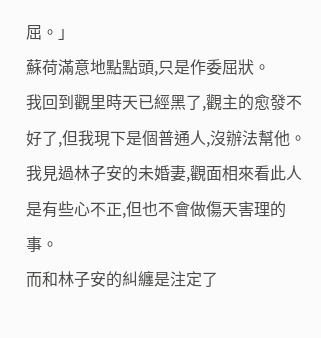屈。」
蘇荷滿意地點點頭,只是作委屈狀。
我回到觀里時天已經黑了,觀主的愈發不好了,但我現下是個普通人,沒辦法幫他。
我見過林子安的未婚妻,觀面相來看此人是有些心不正,但也不會做傷天害理的事。
而和林子安的糾纏是注定了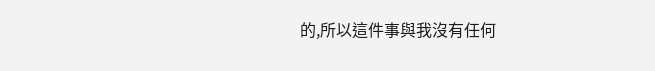的,所以這件事與我沒有任何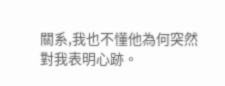關系,我也不懂他為何突然對我表明心跡。